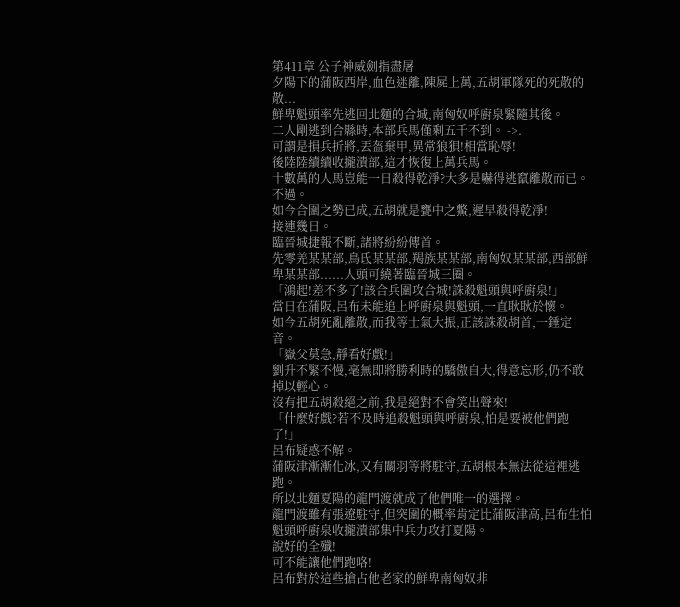第411章 公子神威劍指盡屠
夕陽下的蒲阪西岸,血色迷離,陳屍上萬,五胡軍隊死的死散的散...
鮮卑魁頭率先逃回北麵的合城,南匈奴呼廚泉緊隨其後。
二人剛逃到合縣時,本部兵馬僅剩五千不到。 ->.
可謂是損兵折將,丟盔棄甲,異常狼狽!相當恥辱!
後陸陸續續收攏潰部,這才恢復上萬兵馬。
十數萬的人馬豈能一日殺得乾淨?大多是嚇得逃竄離散而已。
不過。
如今合圍之勢已成,五胡就是甕中之鱉,遲早殺得乾淨!
接連幾日。
臨晉城捷報不斷,諸將紛紛傳首。
先零羌某某部,鳥氐某某部,羯族某某部,南匈奴某某部,西部鮮卑某某部......人頭可繞著臨晉城三圈。
「鴻起!差不多了!該合兵圍攻合城!誅殺魁頭與呼廚泉!」
當日在蒲阪,呂布未能追上呼廚泉與魁頭,一直耿耿於懷。
如今五胡死亂離散,而我等士氣大振,正該誅殺胡首,一錘定音。
「嶽父莫急,靜看好戲!」
劉升不緊不慢,毫無即將勝利時的驕傲自大,得意忘形,仍不敢掉以輕心。
沒有把五胡殺絕之前,我是絕對不會笑出聲來!
「什麼好戲?若不及時追殺魁頭與呼廚泉,怕是要被他們跑了!」
呂布疑惑不解。
蒲阪津漸漸化冰,又有關羽等將駐守,五胡根本無法從這裡逃跑。
所以北麵夏陽的龍門渡就成了他們唯一的選擇。
龍門渡雖有張遼駐守,但突圍的概率肯定比蒲阪津高,呂布生怕魁頭呼廚泉收攏潰部集中兵力攻打夏陽。
說好的全殲!
可不能讓他們跑咯!
呂布對於這些搶占他老家的鮮卑南匈奴非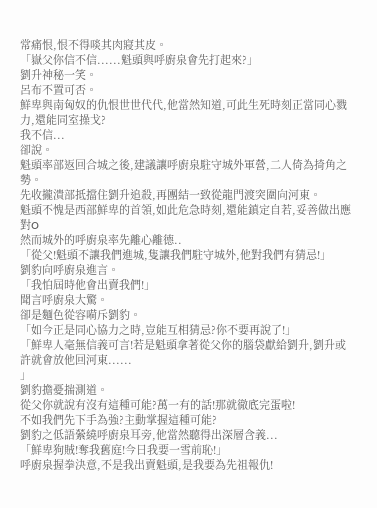常痛恨,恨不得啖其肉寢其皮。
「嶽父你信不信......魁頭與呼廚泉會先打起來?」
劉升神秘一笑。
呂布不置可否。
鮮卑與南匈奴的仇恨世世代代,他當然知道,可此生死時刻正當同心戮力,還能同室操戈?
我不信...
卻說。
魁頭率部返回合城之後,建議讓呼廚泉駐守城外軍營,二人倚為掎角之勢。
先收攏潰部抵擋住劉升追殺,再團結一致從龍門渡突圍向河東。
魁頭不愧是西部鮮卑的首領,如此危急時刻,還能鎮定自若,妥善做出應對O
然而城外的呼廚泉率先離心離德..
「從父!魁頭不讓我們進城,隻讓我們駐守城外,他對我們有猜忌!」
劉豹向呼廚泉進言。
「我怕屆時他會出賣我們!」
聞言呼廚泉大驚。
卻是麵色從容嗬斥劉豹。
「如今正是同心協力之時,豈能互相猜忌?你不要再說了!」
「鮮卑人毫無信義可言!若是魁頭拿著從父你的腦袋獻給劉升,劉升或許就會放他回河東......
」
劉豹擔憂揣測道。
從父你就說有沒有這種可能?萬一有的話!那就徹底完蛋啦!
不如我們先下手為強?主動掌握這種可能?
劉豹之低語縈繞呼廚泉耳旁,他當然聽得出深層含義...
「鮮卑狗賊!奪我舊庭!今日我要一雪前恥!」
呼廚泉握拳決意,不是我出賣魁頭,是我要為先祖報仇!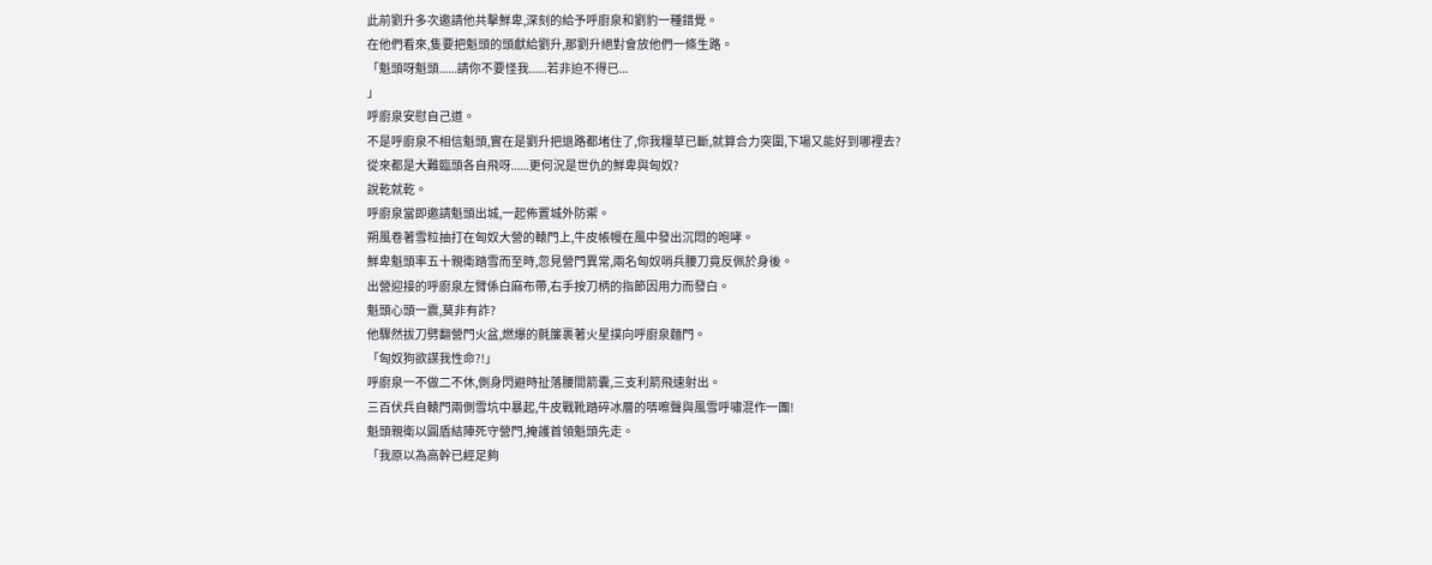此前劉升多次邀請他共擊鮮卑,深刻的給予呼廚泉和劉豹一種錯覺。
在他們看來,隻要把魁頭的頭獻給劉升,那劉升絕對會放他們一條生路。
「魁頭呀魁頭......請你不要怪我......若非迫不得已...
」
呼廚泉安慰自己道。
不是呼廚泉不相信魁頭,實在是劉升把退路都堵住了,你我糧草已斷,就算合力突圍,下場又能好到哪裡去?
從來都是大難臨頭各自飛呀......更何況是世仇的鮮卑與匈奴?
說乾就乾。
呼廚泉當即邀請魁頭出城,一起佈置城外防禦。
朔風卷著雪粒抽打在匈奴大營的轅門上,牛皮帳幔在風中發出沉悶的咆哮。
鮮卑魁頭率五十親衛踏雪而至時,忽見營門異常,兩名匈奴哨兵腰刀竟反佩於身後。
出營迎接的呼廚泉左臂係白麻布帶,右手按刀柄的指節因用力而發白。
魁頭心頭一震,莫非有詐?
他驟然拔刀劈翻營門火盆,燃爆的氈簾裹著火星撲向呼廚泉麵門。
「匈奴狗欲謀我性命?!」
呼廚泉一不做二不休,側身閃避時扯落腰間箭囊,三支利箭飛速射出。
三百伏兵自轅門兩側雪坑中暴起,牛皮戰靴踏碎冰層的哢嚓聲與風雪呼嘯混作一團!
魁頭親衛以圓盾結陣死守營門,掩護首領魁頭先走。
「我原以為高幹已經足夠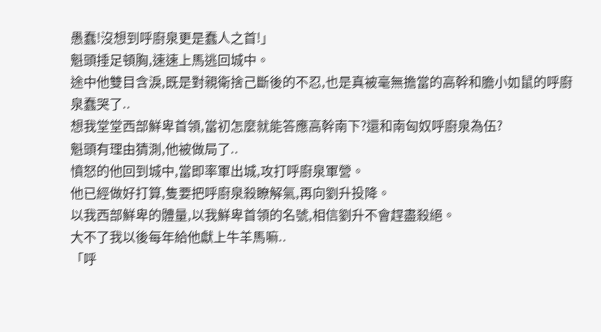愚蠢!沒想到呼廚泉更是蠢人之首!」
魁頭捶足頓胸,速速上馬逃回城中。
途中他雙目含淚,既是對親衛捨己斷後的不忍,也是真被毫無擔當的高幹和膽小如鼠的呼廚泉蠢哭了..
想我堂堂西部鮮卑首領,當初怎麼就能答應高幹南下?還和南匈奴呼廚泉為伍?
魁頭有理由猜測,他被做局了..
憤怒的他回到城中,當即率軍出城,攻打呼廚泉軍營。
他已經做好打算,隻要把呼廚泉殺瞭解氣,再向劉升投降。
以我西部鮮卑的體量,以我鮮卑首領的名號,相信劉升不會趕盡殺絕。
大不了我以後每年給他獻上牛羊馬嘛..
「呼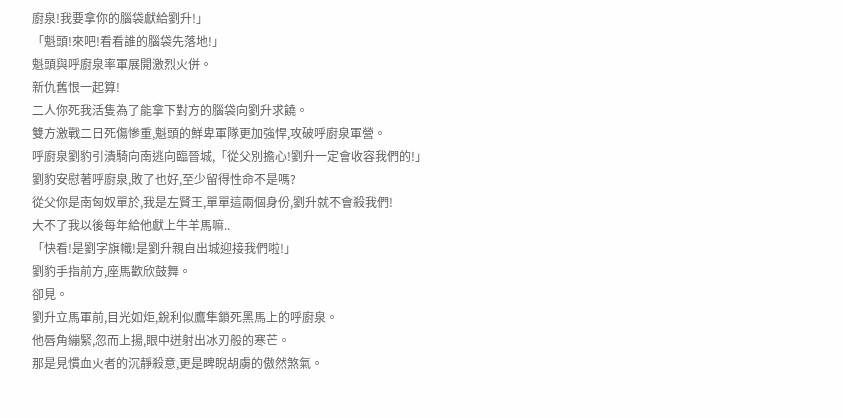廚泉!我要拿你的腦袋獻給劉升!」
「魁頭!來吧!看看誰的腦袋先落地!」
魁頭與呼廚泉率軍展開激烈火併。
新仇舊恨一起算!
二人你死我活隻為了能拿下對方的腦袋向劉升求饒。
雙方激戰二日死傷慘重,魁頭的鮮卑軍隊更加強悍,攻破呼廚泉軍營。
呼廚泉劉豹引潰騎向南逃向臨晉城,「從父別擔心!劉升一定會收容我們的!」
劉豹安慰著呼廚泉,敗了也好,至少留得性命不是嗎?
從父你是南匈奴單於,我是左賢王,單單這兩個身份,劉升就不會殺我們!
大不了我以後每年給他獻上牛羊馬嘛..
「快看!是劉字旗幟!是劉升親自出城迎接我們啦!」
劉豹手指前方,座馬歡欣鼓舞。
卻見。
劉升立馬軍前,目光如炬,銳利似鷹隼鎖死黑馬上的呼廚泉。
他唇角繃緊,忽而上揚,眼中迸射出冰刃般的寒芒。
那是見慣血火者的沉靜殺意,更是睥睨胡虜的傲然煞氣。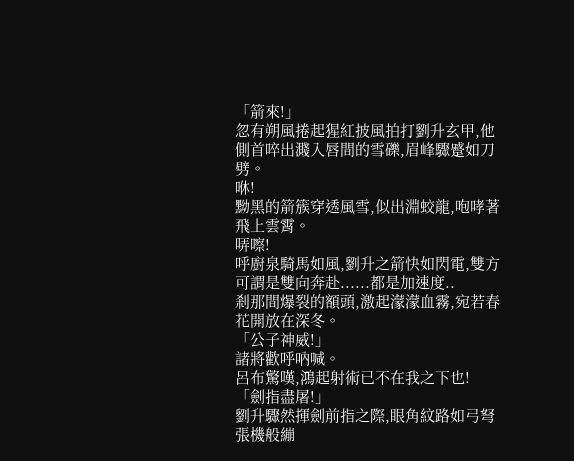「箭來!」
忽有朔風捲起猩紅披風拍打劉升玄甲,他側首啐出濺入唇間的雪礫,眉峰驟蹙如刀劈。
咻!
黝黑的箭簇穿透風雪,似出淵蛟龍,咆哮著飛上雲霄。
哢嚓!
呼廚泉騎馬如風,劉升之箭快如閃電,雙方可謂是雙向奔赴......都是加速度..
剎那間爆裂的額頭,激起濛濛血霧,宛若春花開放在深冬。
「公子神威!」
諸將歡呼吶喊。
呂布驚嘆,鴻起射術已不在我之下也!
「劍指盡屠!」
劉升驟然揮劍前指之際,眼角紋路如弓弩張機般繃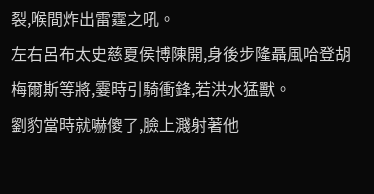裂,喉間炸出雷霆之吼。
左右呂布太史慈夏侯博陳開,身後步隆聶風哈登胡梅爾斯等將,霎時引騎衝鋒,若洪水猛獸。
劉豹當時就嚇傻了,臉上濺射著他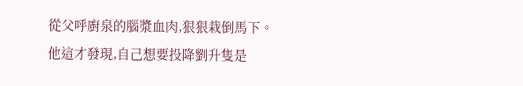從父呼廚泉的腦漿血肉,狠狠栽倒馬下。
他這才發現,自己想要投降劉升隻是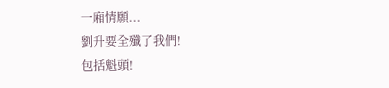一廂情願...
劉升要全殲了我們!
包括魁頭!